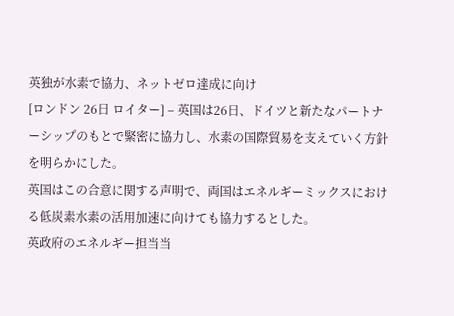英独が水素で協力、ネットゼロ達成に向け
[ロンドン 26日 ロイター] – 英国は26日、ドイツと新たなパートナーシップのもとで緊密に協力し、水素の国際貿易を支えていく方針を明らかにした。
英国はこの合意に関する声明で、両国はエネルギーミックスにおける低炭素水素の活用加速に向けても協力するとした。
英政府のエネルギー担当当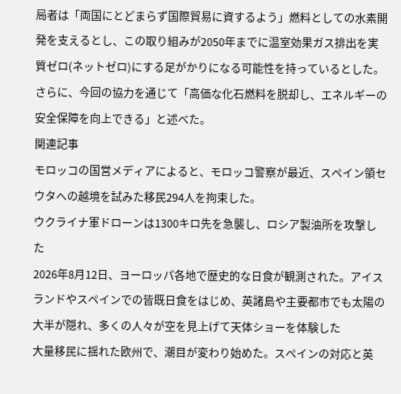局者は「両国にとどまらず国際貿易に資するよう」燃料としての水素開発を支えるとし、この取り組みが2050年までに温室効果ガス排出を実質ゼロ(ネットゼロ)にする足がかりになる可能性を持っているとした。さらに、今回の協力を通じて「高価な化石燃料を脱却し、エネルギーの安全保障を向上できる」と述べた。
関連記事
モロッコの国営メディアによると、モロッコ警察が最近、スペイン領セウタへの越境を試みた移民294人を拘束した。
ウクライナ軍ドローンは1300キロ先を急襲し、ロシア製油所を攻撃した
2026年8月12日、ヨーロッパ各地で歴史的な日食が観測された。アイスランドやスペインでの皆既日食をはじめ、英諸島や主要都市でも太陽の大半が隠れ、多くの人々が空を見上げて天体ショーを体験した
大量移民に揺れた欧州で、潮目が変わり始めた。スペインの対応と英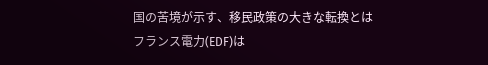国の苦境が示す、移民政策の大きな転換とは
フランス電力(EDF)は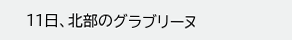11日、北部のグラブリーヌ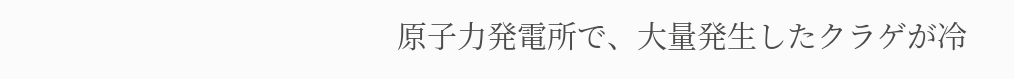原子力発電所で、大量発生したクラゲが冷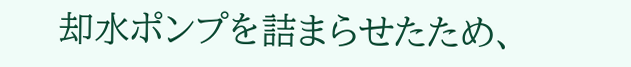却水ポンプを詰まらせたため、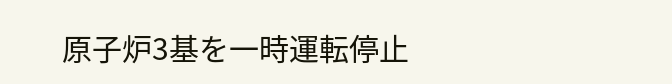原子炉3基を一時運転停止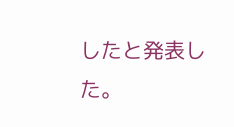したと発表した。